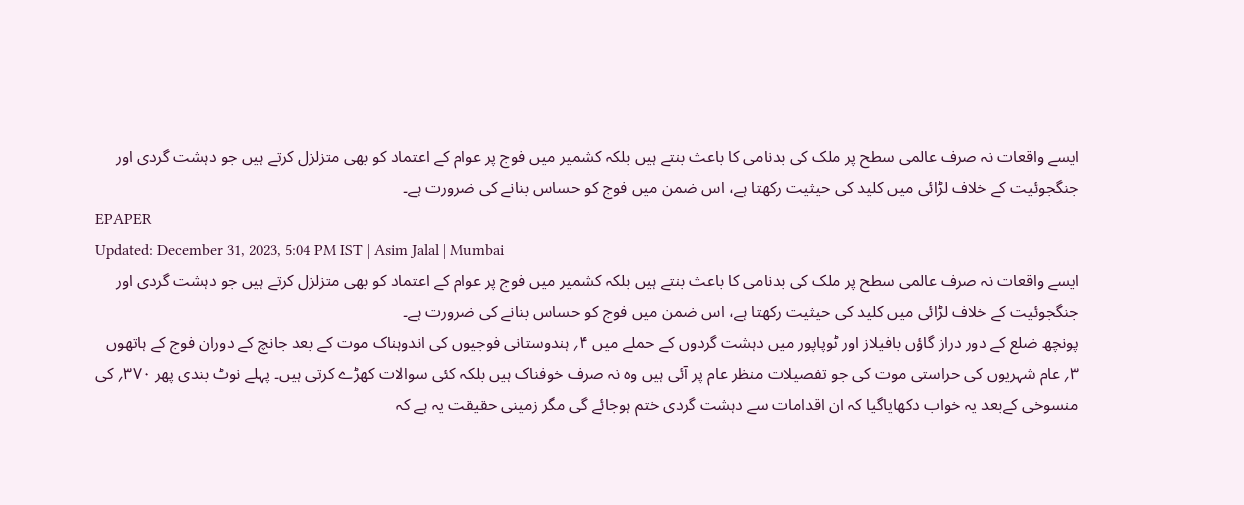ایسے واقعات نہ صرف عالمی سطح پر ملک کی بدنامی کا باعث بنتے ہیں بلکہ کشمیر میں فوج پر عوام کے اعتماد کو بھی متزلزل کرتے ہیں جو دہشت گردی اور جنگجوئیت کے خلاف لڑائی میں کلید کی حیثیت رکھتا ہے، اس ضمن میں فوج کو حساس بنانے کی ضرورت ہے۔
EPAPER
Updated: December 31, 2023, 5:04 PM IST | Asim Jalal | Mumbai
ایسے واقعات نہ صرف عالمی سطح پر ملک کی بدنامی کا باعث بنتے ہیں بلکہ کشمیر میں فوج پر عوام کے اعتماد کو بھی متزلزل کرتے ہیں جو دہشت گردی اور جنگجوئیت کے خلاف لڑائی میں کلید کی حیثیت رکھتا ہے، اس ضمن میں فوج کو حساس بنانے کی ضرورت ہے۔
پونچھ ضلع کے دور دراز گاؤں بافیلاز اور ٹوپاپور میں دہشت گردوں کے حملے میں ۴؍ ہندوستانی فوجیوں کی اندوہناک موت کے بعد جانچ کے دوران فوج کے ہاتھوں ۳؍ عام شہریوں کی حراستی موت کی جو تفصیلات منظر عام پر آئی ہیں وہ نہ صرف خوفناک ہیں بلکہ کئی سوالات کھڑے کرتی ہیں۔ پہلے نوٹ بندی پھر ۳۷۰؍ کی منسوخی کےبعد یہ خواب دکھایاگیا کہ ان اقدامات سے دہشت گردی ختم ہوجائے گی مگر زمینی حقیقت یہ ہے کہ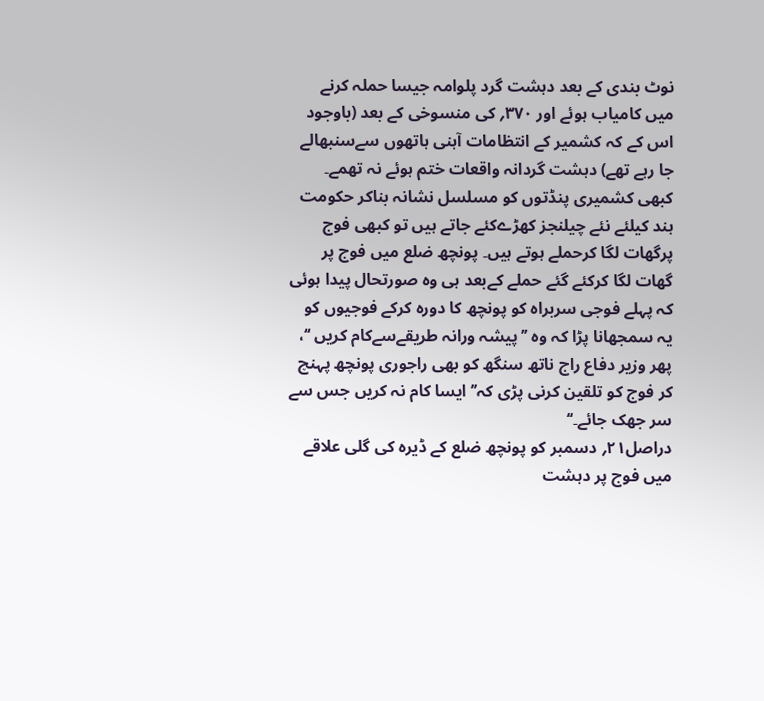نوٹ بندی کے بعد دہشت گرد پلوامہ جیسا حملہ کرنے میں کامیاب ہوئے اور ۳۷۰؍ کی منسوخی کے بعد (باوجود اس کے کہ کشمیر کے انتظامات آہنی ہاتھوں سےسنبھالے جا رہے تھے) دہشت گردانہ واقعات ختم ہوئے نہ تھمے۔ کبھی کشمیری پنڈتوں کو مسلسل نشانہ بناکر حکومت ہند کیلئے نئے چیلنجز کھڑےکئے جاتے ہیں تو کبھی فوج پرگھات لگا کرحملے ہوتے ہیں۔ پونچھ ضلع میں فوج پر گھات لگا کرکئے گئے حملے کےبعد ہی وہ صورتحال پیدا ہوئی کہ پہلے فوجی سربراہ کو پونچھ کا دورہ کرکے فوجیوں کو یہ سمجھانا پڑا کہ وہ ’’پیشہ ورانہ طریقےسےکام کریں ‘‘، پھر وزیر دفاع راج ناتھ سنگھ کو بھی راجوری پونچھ پہنچ کر فوج کو تلقین کرنی پڑی کہ’’ ایسا کام نہ کریں جس سے سر جھک جائے۔‘‘
دراصل۲۱؍ دسمبر کو پونچھ ضلع کے ڈیرہ کی گلی علاقے میں فوج پر دہشت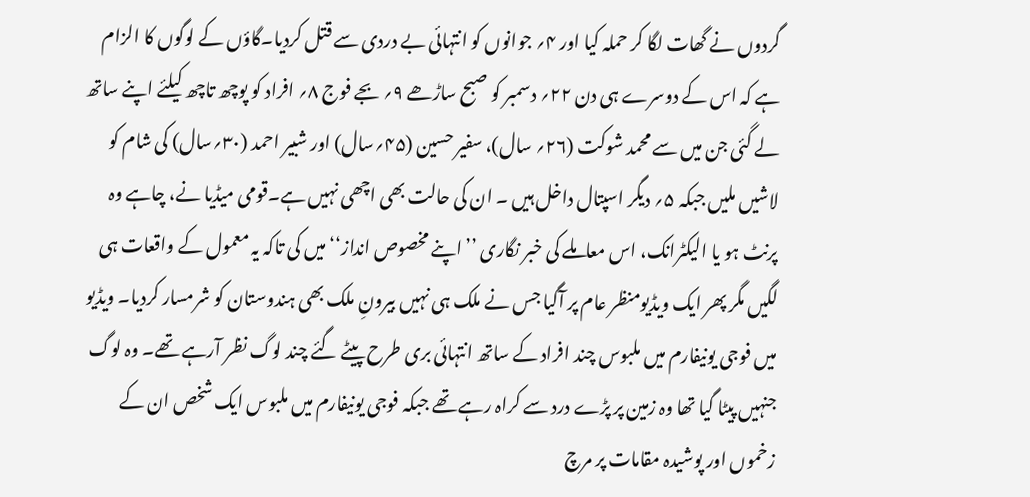گردوں نے گھات لگا کر حملہ کیا اور ۴؍ جوانوں کو انتہائی بے دردی سے قتل کردیا۔گاؤں کے لوگوں کا الزام ہے کہ اس کے دوسرے ہی دن ۲۲؍ دسمبر کو صبح ساڑھے ۹؍ بجے فوج ۸؍ افراد کو پوچھ تاچھ کیلئے اپنے ساتھ لے گئی جن میں سے محمد شوکت (۲۶؍ سال)، سفیر حسین (۴۵؍سال) اور شبیر احمد (۳۰؍سال) کی شام کو لاشیں ملیں جبکہ ۵؍ دیگر اسپتال داخل ہیں ۔ ان کی حالت بھی اچھی نہیں ہے۔قومی میڈیا نے، چاہے وہ پرنٹ ہو یا الیکٹرانک، اس معاملے کی خبر نگاری ’’اپنے مخصوص انداز‘‘ میں کی تاکہ یہ معمول کے واقعات ہی لگیں مگر پھر ایک ویڈیومنظر عام پر آگیا جس نے ملک ہی نہیں بیرونِ ملک بھی ہندوستان کو شرمسار کردیا۔ ویڈیو میں فوجی یونیفارم میں ملبوس چند افراد کے ساتھ انتہائی بری طرح پیٹے گئے چند لوگ نظر آرہے تھے۔ وہ لوگ جنہیں پیٹا گیا تھا وہ زمین پر پڑے درد سے کراہ رہے تھے جبکہ فوجی یونیفارم میں ملبوس ایک شخص ان کے زخموں اور پوشیدہ مقامات پر مرچ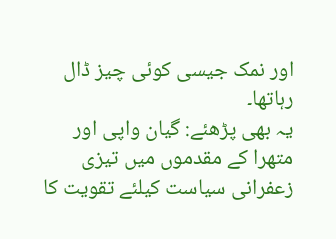اور نمک جیسی کوئی چیز ڈال رہاتھا۔
یہ بھی پڑھئے: گیان واپی اور متھرا کے مقدموں میں تیزی زعفرانی سیاست کیلئے تقویت کا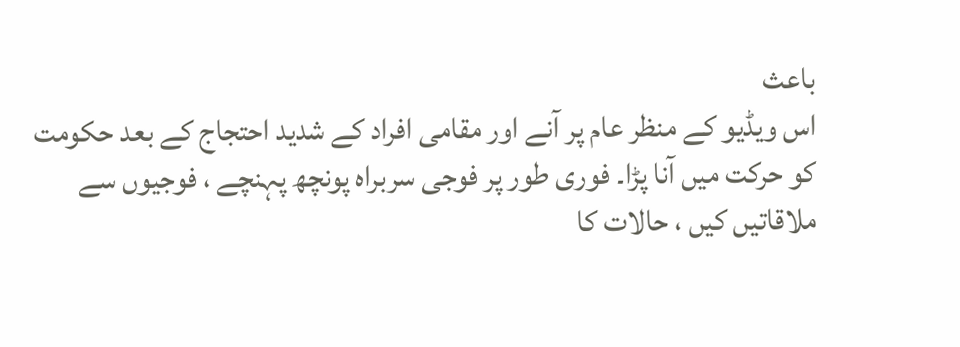باعث
اس ویڈیو کے منظر عام پر آنے اور مقامی افراد کے شدید احتجاج کے بعد حکومت کو حرکت میں آنا پڑا۔ فوری طور پر فوجی سربراہ پونچھ پہنچے ، فوجیوں سے ملاقاتیں کیں ، حالات کا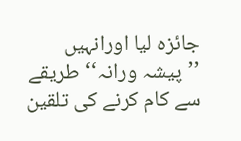جائزہ لیا اورانہیں ’’پیشہ ورانہ‘‘ طریقے سے کام کرنے کی تلقین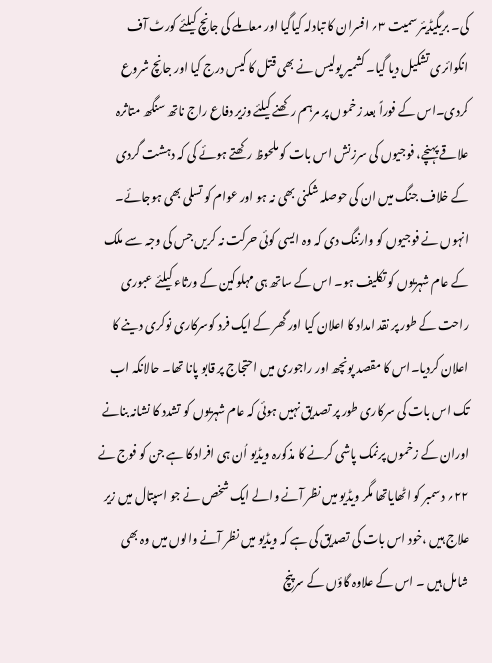کی۔ بریگیڈیئر سمیت ۳؍ افسران کا تبادلہ کیاگیا اور معاملے کی جانچ کیلئے کورٹ آف انکوائری تشکیل دیا گیا۔ کشمیر پولیس نے بھی قتل کا کیس درج کیا اور جانچ شروع کردی۔اس کے فوراً بعد زخموں پر مرہم رکھنے کیلئے وزیر دفاع راج ناتھ سنگھ متاثرہ علاقے پہنچے، فوجیوں کی سرزنش اس بات کو ملحوظ رکھتے ہوئے کی کہ دہشت گردی کے خلاف جنگ میں ان کی حوصلہ شکنی بھی نہ ہو اور عوام کو تسلی بھی ہوجائے۔ انہوں نے فوجیوں کو وارننگ دی کہ وہ ایسی کوئی حرکت نہ کریں جس کی وجہ سے ملک کے عام شہریوں کو تکلیف ہو۔ اس کے ساتھ ہی مہلوکین کے ورثاء کیلئے عبوری راحت کے طور پر نقد امداد کا اعلان کیا اور گھر کے ایک فرد کوسرکاری نوکری دینے کا اعلان کردیا۔اس کا مقصد پونچھ اور راجوری میں احتجاج پر قابو پانا تھا۔ حالانکہ اب تک اس بات کی سرکاری طور پر تصدیق نہیں ہوئی کہ عام شہریوں کو تشدد کا نشانہ بنانے اوران کے زخموں پرنمک پاشی کرنے کا مذکورہ ویڈیو اُن ہی افراد کا ہے جن کو فوج نے ۲۲؍ دسمبر کو اٹھایاتھا مگر ویڈیو میں نظر آنے والے ایک شخص نے جو اسپتال میں زیر علاج ہیں ،خود اس بات کی تصدیق کی ہے کہ ویڈیو میں نظر آنے والوں میں وہ بھی شامل ہیں ۔ اس کے علاوہ گاؤں کے سرپنچ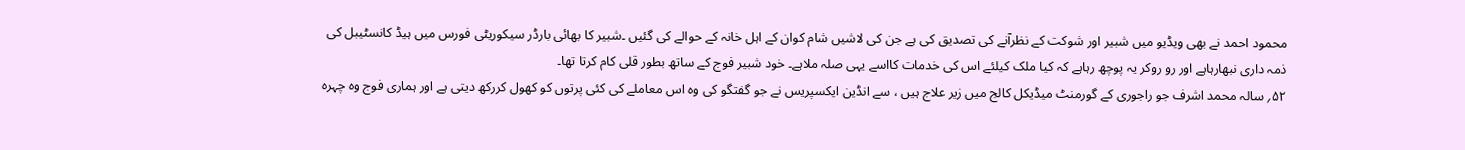محمود احمد نے بھی ویڈیو میں شبیر اور شوکت کے نظرآنے کی تصدیق کی ہے جن کی لاشیں شام کوان کے اہل خانہ کے حوالے کی گئیں ۔شبیر کا بھائی بارڈر سیکوریٹی فورس میں ہیڈ کانسٹیبل کی ذمہ داری نبھارہاہے اور رو روکر یہ پوچھ رہاہے کہ کیا ملک کیلئے اس کی خدمات کااسے یہی صلہ ملاہے۔ خود شبیر فوج کے ساتھ بطور قلی کام کرتا تھا۔
۵۲؍ سالہ محمد اشرف جو راجوری کے گورمنٹ میڈیکل کالج میں زیر علاج ہیں ، سے انڈین ایکسپریس نے جو گفتگو کی وہ اس معاملے کی کئی پرتوں کو کھول کررکھ دیتی ہے اور ہماری فوج وہ چہرہ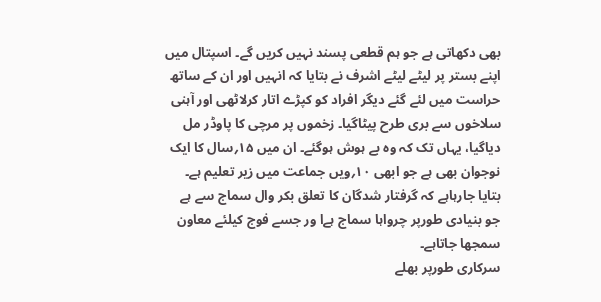بھی دکھاتی ہے جو ہم قطعی پسند نہیں کریں گے۔ اسپتال میں اپنے بستر پر لیٹے لیٹے اشرف نے بتایا کہ انہیں اور ان کے ساتھ حراست میں لئے گئے دیگر افراد کو کپڑے اتار کرلاٹھی اور آہنی سلاخوں سے بری طرح پیٹاگیا۔ زخموں پر مرچی کا پاوڈر مل دیاگیا، یہاں تک کہ وہ بے ہوش ہوگئے۔ ان میں ۱۵؍سال کا ایک نوجوان بھی ہے جو ابھی ۱۰؍ویں جماعت میں زیر تعلیم ہے۔ بتایا جارہاہے کہ گرفتار شدگان کا تعلق بکر وال سماج سے ہے جو بنیادی طورپر چرواہا سماج ہےا ور جسے فوج کیلئے معاون سمجھا جاتاہے۔
سرکاری طورپر بھلے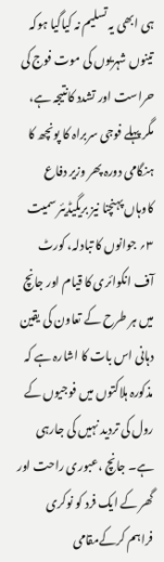ہی ابھی یہ تسلیم نہ کیاگیا ہوکہ تینوں شہریوں کی موت فوج کی حراست اور تشدد کانتیجہ ہے، مگر پہلے فوجی سربراہ کا پونچھ کا ہنگامی دورہ پھر وزیر دفاع کاوہاں پہنچنا نیز بریگیڈیئر سمیت ۳؍ جوانوں کا تبادلہ، کورٹ آف انکوائری کا قیام اور جانچ میں ہر طرح کے تعاون کی یقین دہانی اس بات کا اشارہ ہے کہ مذکورہ ہلاکتوں میں فوجیوں کے رول کی تردید نہیں کی جارہی ہے۔ جانچ ،عبوری راحت اور گھر کے ایک فرد کو نوکری فراہم کرکےمقامی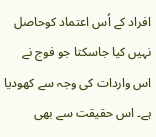افراد کے اُس اعتماد کوحاصل نہیں کیا جاسکتا جو فوج نے اس واردات کی وجہ سے کھودیا ہے۔ اس حقیقت سے بھی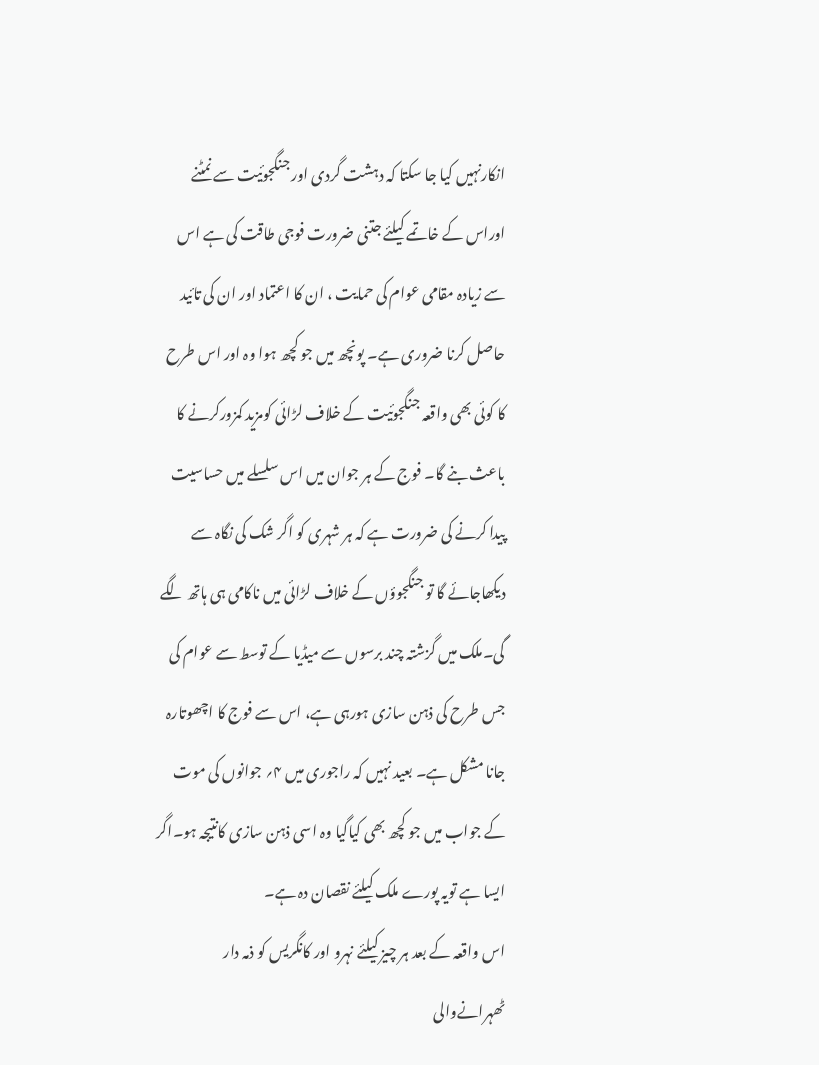انکارنہیں کیا جا سکتا کہ دہشت گردی اور جنگجوئیت سے نمٹنے اوراس کے خاتمے کیلئے جتنی ضرورت فوجی طاقت کی ہے اس سے زیادہ مقامی عوام کی حمایت ، ان کا اعتماد اور ان کی تائید حاصل کرنا ضروری ہے۔ پونچھ میں جو کچھ ہوا وہ اور اس طرح کا کوئی بھی واقعہ جنگجوئیت کے خلاف لڑائی کومزید کمزورکرنے کا باعث بنے گا۔ فوج کے ہر جوان میں اس سلسلے میں حساسیت پیدا کرنے کی ضرورت ہے کہ ہر شہری کو اگر شک کی نگاہ سے دیکھاجائے گا تو جنگجوؤں کے خلاف لڑائی میں ناکامی ہی ہاتھ لگے گی۔ملک میں گزشتہ چند برسوں سے میڈیا کے توسط سے عوام کی جس طرح کی ذہن سازی ہورہی ہے، اس سے فوج کا اچھوتارہ جانا مشکل ہے۔ بعید نہیں کہ راجوری میں ۴؍ جوانوں کی موت کے جواب میں جو کچھ بھی کیاگیا وہ اسی ذہن سازی کانتیجہ ہو۔اگر ایسا ہے تویہ پورے ملک کیلئے نقصان دہ ہے۔
اس واقعہ کے بعد ہر چیز کیلئے نہرو اور کانگریس کو ذمہ دار ٹھہرانےوالی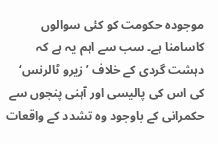موجودہ حکومت کو کئی سوالوں کاسامنا ہے۔ سب سے اہم یہ ہے کہ دہشت گردی کے خلاف ’زیرو ٹالرنس‘ کی اس کی پالیسی اور آہنی پنجوں سے حکمرانی کے باوجود وہ تشدد کے واقعات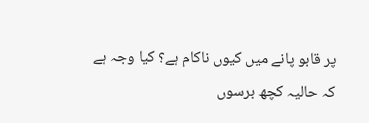پر قابو پانے میں کیوں ناکام ہے؟ کیا وجہ ہے کہ حالیہ کچھ برسوں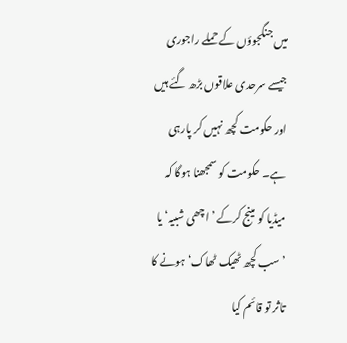میں جنگجوؤں کے حملے راجوری جیسے سرحدی علاقوں بڑھ گئے ہیں اور حکومت کچھ نہیں کر پارہی ہے۔ حکومت کو سمجھنا ہوگا کہ میڈیا کو مینج کرکے ’اچھی شبیہ‘ یا ’سب کچھ ٹھیک ٹھاک‘ ہونے کا تاثر تو قائم کیا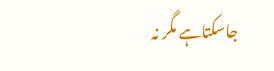جاسکتاہے مگر نہ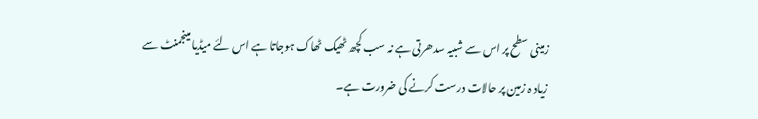زمینی سطح پر اس سے شبیہ سدھرتی ہے نہ سب کچھ ٹھیک ٹھاک ہوجاتا ہے اس لئے میڈیا مینجمنٹ سے زیاد ہ زمین پر حالات درست کرنے کی ضرورت ہے۔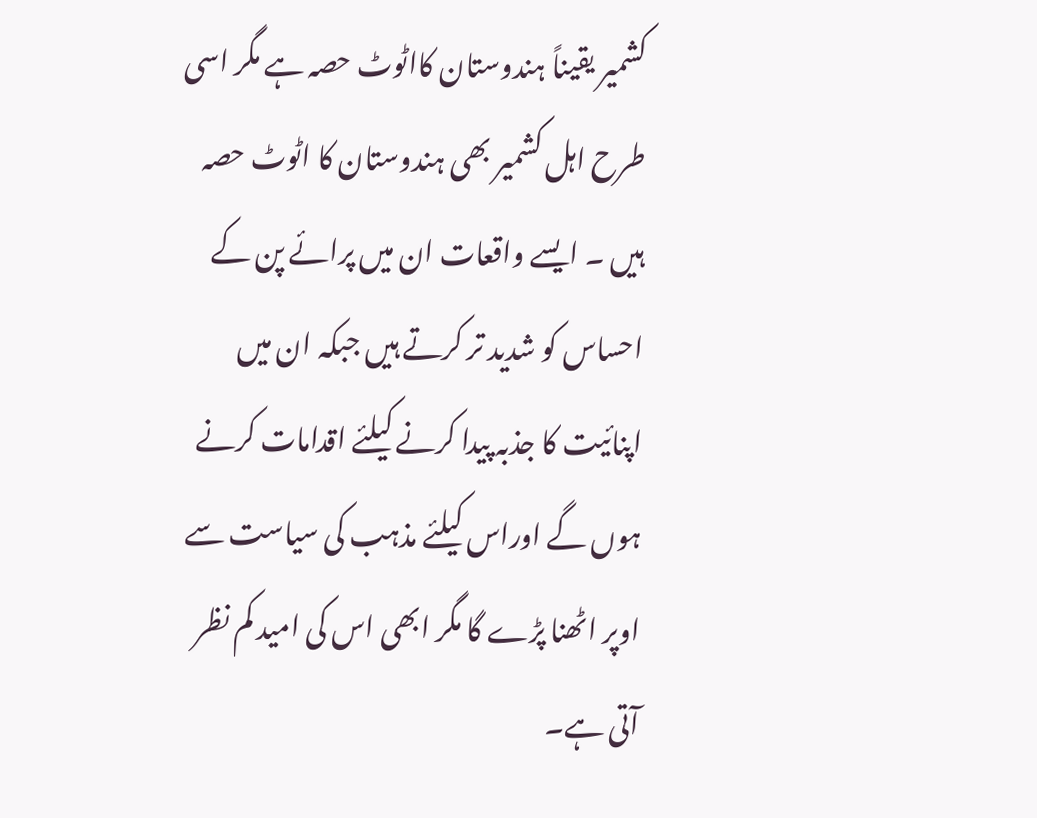کشمیر یقیناً ہندوستان کااٹوٹ حصہ ہے مگر اسی طرح اہل کشمیر بھی ہندوستان کا اٹوٹ حصہ ہیں ۔ ایسے واقعات ان میں پرائے پن کے احساس کو شدید تر کرتے ہیں جبکہ ان میں اپنائیت کا جذبہ پیدا کرنے کیلئے اقدامات کرنے ہوں گے اوراس کیلئے مذہب کی سیاست سے اوپر اٹھنا پڑے گا مگر ابھی اس کی امید کم نظر آتی ہے۔